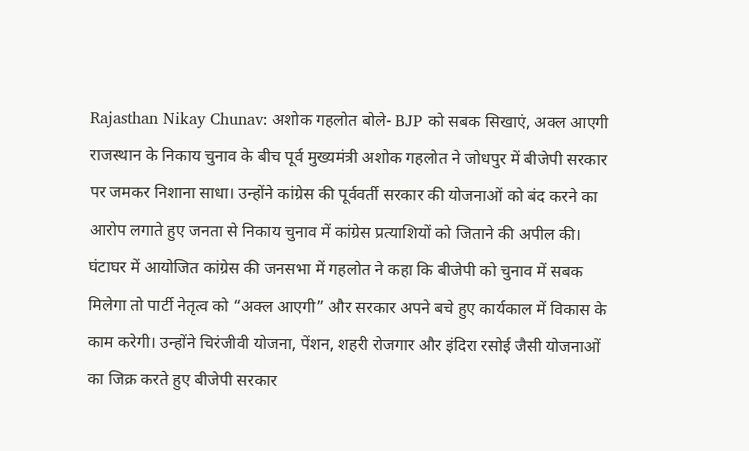Rajasthan Nikay Chunav: अशोक गहलोत बोले- BJP को सबक सिखाएं, अक्ल आएगी
राजस्थान के निकाय चुनाव के बीच पूर्व मुख्यमंत्री अशोक गहलोत ने जोधपुर में बीजेपी सरकार पर जमकर निशाना साधा। उन्होंने कांग्रेस की पूर्ववर्ती सरकार की योजनाओं को बंद करने का आरोप लगाते हुए जनता से निकाय चुनाव में कांग्रेस प्रत्याशियों को जिताने की अपील की। घंटाघर में आयोजित कांग्रेस की जनसभा में गहलोत ने कहा कि बीजेपी को चुनाव में सबक मिलेगा तो पार्टी नेतृत्व को “अक्ल आएगी” और सरकार अपने बचे हुए कार्यकाल में विकास के काम करेगी। उन्होंने चिरंजीवी योजना, पेंशन, शहरी रोजगार और इंदिरा रसोई जैसी योजनाओं का जिक्र करते हुए बीजेपी सरकार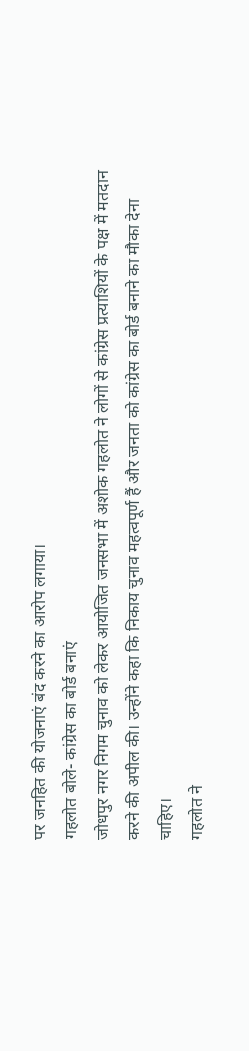पर जनहित की योजनाएं बंद करने का आरोप लगाया।
गहलोत बोले- कांग्रेस का बोर्ड बनाएं
जोधपुर नगर निगम चुनाव को लेकर आयोजित जनसभा में अशोक गहलोत ने लोगों से कांग्रेस प्रत्याशियों के पक्ष में मतदान करने की अपील की। उन्होंने कहा कि निकाय चुनाव महत्वपूर्ण हैं और जनता को कांग्रेस का बोर्ड बनाने का मौका देना चाहिए।
गहलोत ने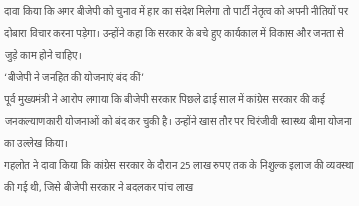दावा किया कि अगर बीजेपी को चुनाव में हार का संदेश मिलेगा तो पार्टी नेतृत्व को अपनी नीतियों पर दोबारा विचार करना पड़ेगा। उन्होंने कहा कि सरकार के बचे हुए कार्यकाल में विकास और जनता से जुड़े काम होने चाहिए।
‘बीजेपी ने जनहित की योजनाएं बंद कीं’
पूर्व मुख्यमंत्री ने आरोप लगाया कि बीजेपी सरकार पिछले ढाई साल में कांग्रेस सरकार की कई जनकल्याणकारी योजनाओं को बंद कर चुकी है। उन्होंने खास तौर पर चिरंजीवी स्वास्थ्य बीमा योजना का उल्लेख किया।
गहलोत ने दावा किया कि कांग्रेस सरकार के दौरान 25 लाख रुपए तक के निशुल्क इलाज की व्यवस्था की गई थी, जिसे बीजेपी सरकार ने बदलकर पांच लाख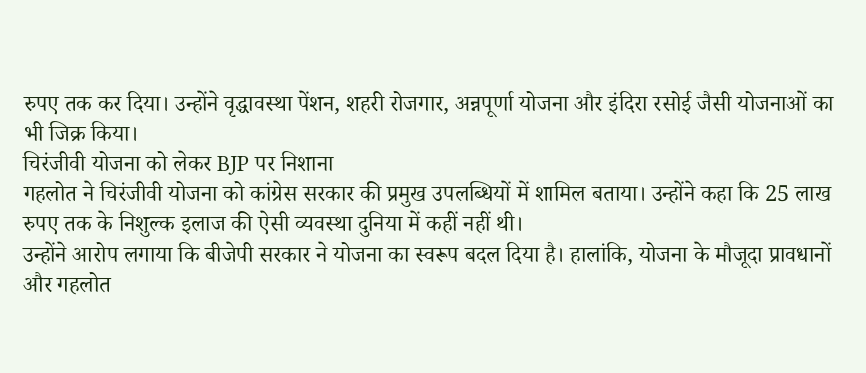रुपए तक कर दिया। उन्होंने वृद्धावस्था पेंशन, शहरी रोजगार, अन्नपूर्णा योजना और इंदिरा रसोई जैसी योजनाओं का भी जिक्र किया।
चिरंजीवी योजना को लेकर BJP पर निशाना
गहलोत ने चिरंजीवी योजना को कांग्रेस सरकार की प्रमुख उपलब्धियों में शामिल बताया। उन्होंने कहा कि 25 लाख रुपए तक के निशुल्क इलाज की ऐसी व्यवस्था दुनिया में कहीं नहीं थी।
उन्होंने आरोप लगाया कि बीजेपी सरकार ने योजना का स्वरूप बदल दिया है। हालांकि, योजना के मौजूदा प्रावधानों और गहलोत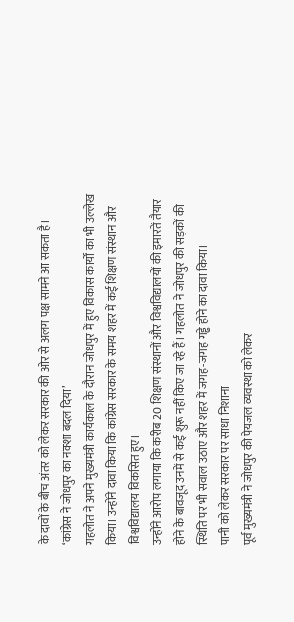के दावों के बीच अंतर को लेकर सरकार की ओर से अलग पक्ष सामने आ सकता है।
‘कांग्रेस ने जोधपुर का नक्शा बदल दिया’
गहलोत ने अपने मुख्यमंत्री कार्यकाल के दौरान जोधपुर में हुए विकास कार्यों का भी उल्लेख किया। उन्होंने दावा किया कि कांग्रेस सरकार के समय शहर में कई शिक्षण संस्थान और विश्वविद्यालय विकसित हुए।
उन्होंने आरोप लगाया कि करीब 20 शिक्षण संस्थानों और विश्वविद्यालयों की इमारतें तैयार होने के बावजूद उनमें से कई शुरू नहीं किए जा रहे हैं। गहलोत ने जोधपुर की सड़कों की स्थिति पर भी सवाल उठाए और शहर में जगह-जगह गड्ढे होने का दावा किया।
पानी को लेकर सरकार पर साधा निशाना
पूर्व मुख्यमंत्री ने जोधपुर की पेयजल व्यवस्था को लेकर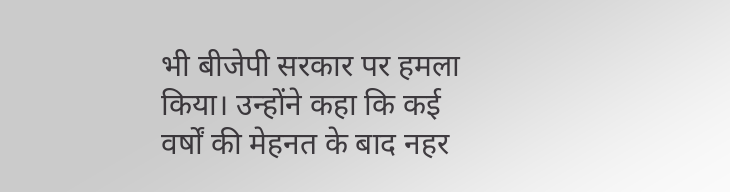भी बीजेपी सरकार पर हमला किया। उन्होंने कहा कि कई वर्षों की मेहनत के बाद नहर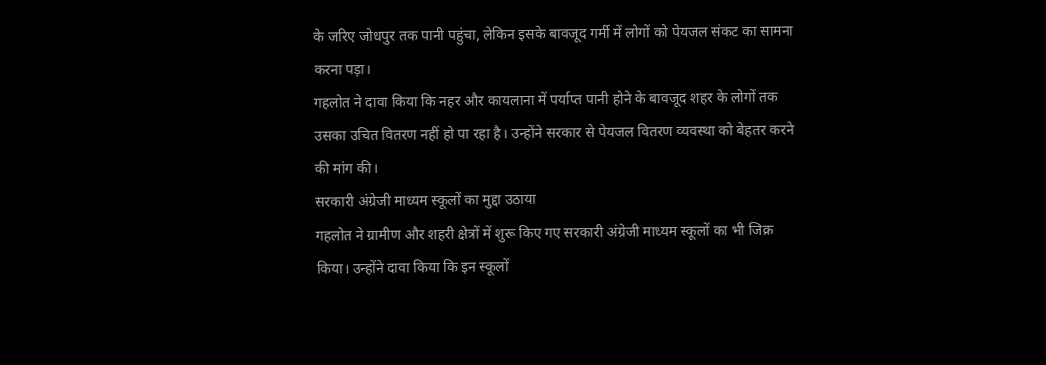के जरिए जोधपुर तक पानी पहुंचा, लेकिन इसके बावजूद गर्मी में लोगों को पेयजल संकट का सामना करना पड़ा।
गहलोत ने दावा किया कि नहर और कायलाना में पर्याप्त पानी होने के बावजूद शहर के लोगों तक उसका उचित वितरण नहीं हो पा रहा है। उन्होंने सरकार से पेयजल वितरण व्यवस्था को बेहतर करने की मांग की।
सरकारी अंग्रेजी माध्यम स्कूलों का मुद्दा उठाया
गहलोत ने ग्रामीण और शहरी क्षेत्रों में शुरू किए गए सरकारी अंग्रेजी माध्यम स्कूलों का भी जिक्र किया। उन्होंने दावा किया कि इन स्कूलों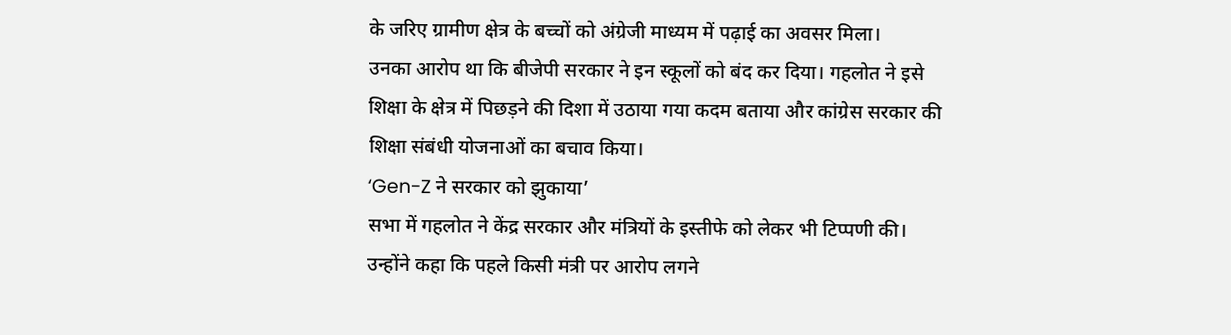के जरिए ग्रामीण क्षेत्र के बच्चों को अंग्रेजी माध्यम में पढ़ाई का अवसर मिला।
उनका आरोप था कि बीजेपी सरकार ने इन स्कूलों को बंद कर दिया। गहलोत ने इसे शिक्षा के क्षेत्र में पिछड़ने की दिशा में उठाया गया कदम बताया और कांग्रेस सरकार की शिक्षा संबंधी योजनाओं का बचाव किया।
‘Gen-Z ने सरकार को झुकाया’
सभा में गहलोत ने केंद्र सरकार और मंत्रियों के इस्तीफे को लेकर भी टिप्पणी की। उन्होंने कहा कि पहले किसी मंत्री पर आरोप लगने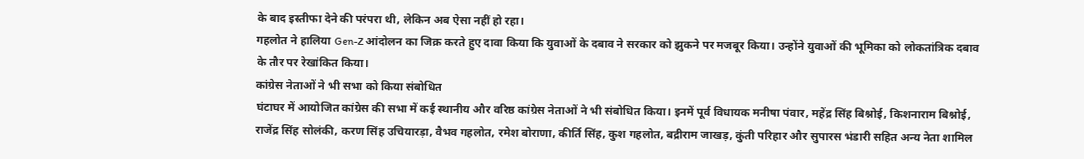के बाद इस्तीफा देने की परंपरा थी, लेकिन अब ऐसा नहीं हो रहा।
गहलोत ने हालिया Gen-Z आंदोलन का जिक्र करते हुए दावा किया कि युवाओं के दबाव ने सरकार को झुकने पर मजबूर किया। उन्होंने युवाओं की भूमिका को लोकतांत्रिक दबाव के तौर पर रेखांकित किया।
कांग्रेस नेताओं ने भी सभा को किया संबोधित
घंटाघर में आयोजित कांग्रेस की सभा में कई स्थानीय और वरिष्ठ कांग्रेस नेताओं ने भी संबोधित किया। इनमें पूर्व विधायक मनीषा पंवार, महेंद्र सिंह बिश्नोई, किशनाराम बिश्नोई, राजेंद्र सिंह सोलंकी, करण सिंह उचियारड़ा, वैभव गहलोत, रमेश बोराणा, कीर्ति सिंह, कुश गहलोत, बद्रीराम जाखड़, कुंती परिहार और सुपारस भंडारी सहित अन्य नेता शामिल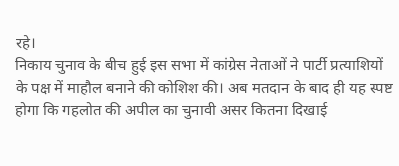रहे।
निकाय चुनाव के बीच हुई इस सभा में कांग्रेस नेताओं ने पार्टी प्रत्याशियों के पक्ष में माहौल बनाने की कोशिश की। अब मतदान के बाद ही यह स्पष्ट होगा कि गहलोत की अपील का चुनावी असर कितना दिखाई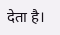देता है।